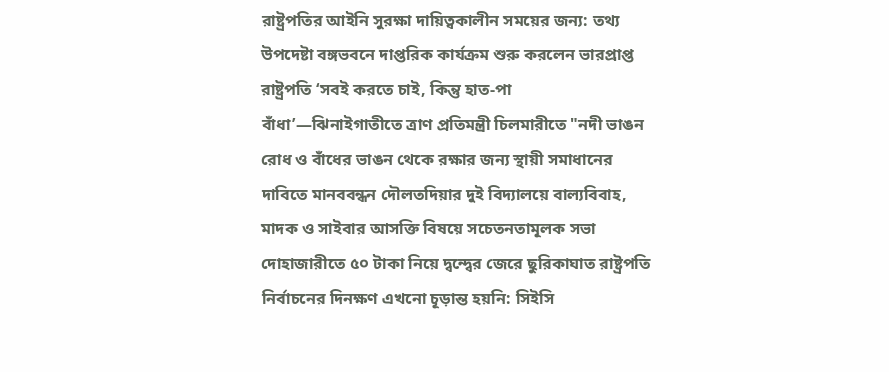রাষ্ট্রপতির আইনি সুরক্ষা দায়িত্বকালীন সময়ের জন্য: তথ্য উপদেষ্টা বঙ্গভবনে দাপ্তরিক কার্যক্রম শুরু করলেন ভারপ্রাপ্ত রাষ্ট্রপতি ‘সবই করতে চাই, কিন্তু হাত-পা বাঁধা’—ঝিনাইগাতীতে ত্রাণ প্রতিমন্ত্রী চিলমারীতে "নদী ভাঙন রোধ ও বাঁধের ভাঙন থেকে রক্ষার জন্য স্থায়ী সমাধানের দাবিতে মানববন্ধন দৌলতদিয়ার দুই বিদ্যালয়ে বাল্যবিবাহ, মাদক ও সাইবার আসক্তি বিষয়ে সচেতনতামূলক সভা দোহাজারীতে ৫০ টাকা নিয়ে দ্বন্দ্বের জেরে ছুরিকাঘাত রাষ্ট্রপতি নির্বাচনের দিনক্ষণ এখনো চূড়ান্ত হয়নি: সিইসি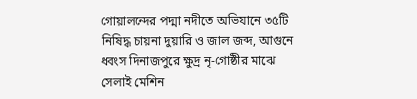গোয়ালন্দের পদ্মা নদীতে অভিযানে ৩৫টি নিষিদ্ধ চায়না দুয়ারি ও জাল জব্দ, আগুনে ধ্বংস দিনাজপুরে ক্ষুদ্র নৃ-গোষ্ঠীর মাঝে সেলাই মেশিন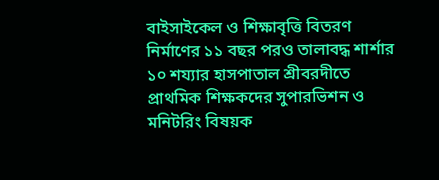বাইসাইকেল ও শিক্ষাবৃত্তি বিতরণ নির্মাণের ১১ বছর পরও তালাবদ্ধ শার্শার ১০ শয্যার হাসপাতাল শ্রীবরদীতে প্রাথমিক শিক্ষকদের সুপারভিশন ও মনিটরিং বিষয়ক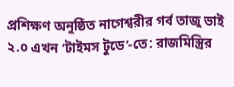প্রশিক্ষণ অনুষ্ঠিত নাগেশ্বরীর গর্ব তাজু ভাই ২.০ এখন ‘টাইমস টুডে’-তে: রাজমিস্ত্রির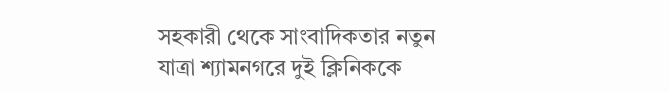সহকারী থেকে সাংবাদিকতার নতুন যাত্রা শ্যামনগরে দুই ক্লিনিককে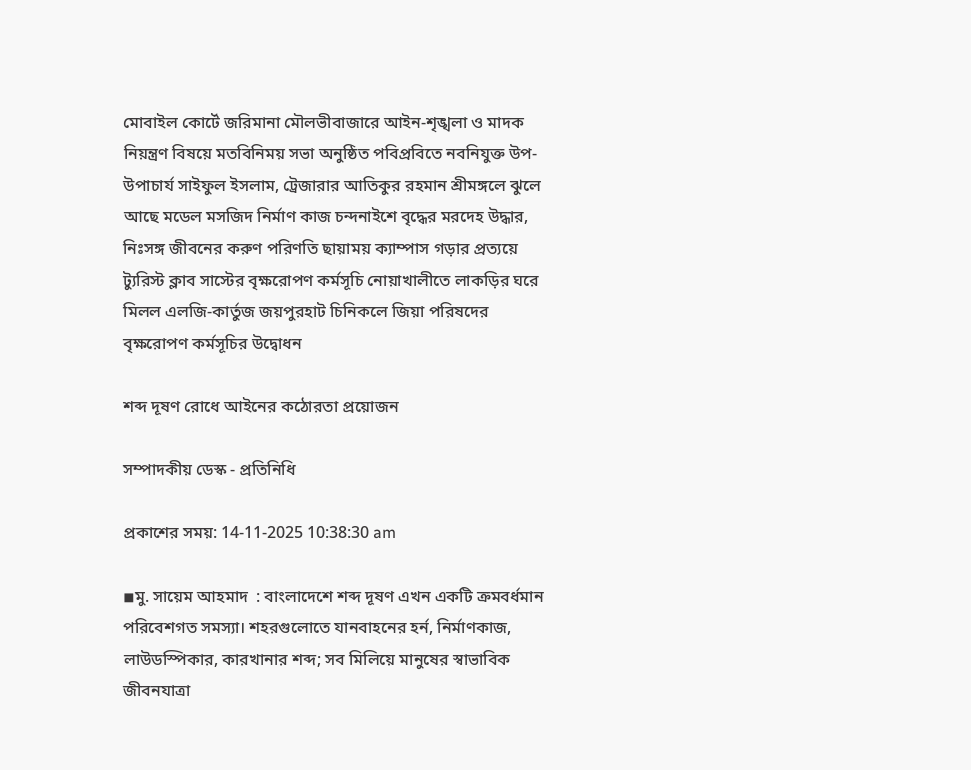মোবাইল কোর্টে জরিমানা মৌলভীবাজারে আইন-শৃঙ্খলা ও মাদক নিয়ন্ত্রণ বিষয়ে মতবিনিময় সভা অনুষ্ঠিত পবিপ্রবিতে নবনিযুক্ত উপ-উপাচার্য সাইফুল ইসলাম, ট্রেজারার আতিকুর রহমান শ্রীমঙ্গলে ঝুলে আছে মডেল মসজিদ নির্মাণ কাজ চন্দনাইশে বৃদ্ধের মরদেহ উদ্ধার, নিঃসঙ্গ জীবনের করুণ পরিণতি ছায়াময় ক্যাম্পাস গড়ার প্রত্যয়ে ট্যুরিস্ট ক্লাব সাস্টের বৃক্ষরোপণ কর্মসূচি নোয়াখালীতে লাকড়ির ঘরে মিলল এলজি-কার্তুজ জয়পুরহাট চিনিকলে জিয়া পরিষদের বৃক্ষরোপণ কর্মসূচির উদ্বোধন

শব্দ দূষণ রোধে আইনের কঠোরতা প্রয়োজন

সম্পাদকীয় ডেস্ক - প্রতিনিধি

প্রকাশের সময়: 14-11-2025 10:38:30 am

◾মু. সায়েম আহমাদ  : বাংলাদেশে শব্দ দূষণ এখন একটি ক্রমবর্ধমান পরিবেশগত সমস্যা। শহরগুলোতে যানবাহনের হর্ন, নির্মাণকাজ, লাউডস্পিকার, কারখানার শব্দ; সব মিলিয়ে মানুষের স্বাভাবিক জীবনযাত্রা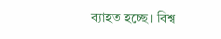ব্যাহত হচ্ছে। বিশ্ব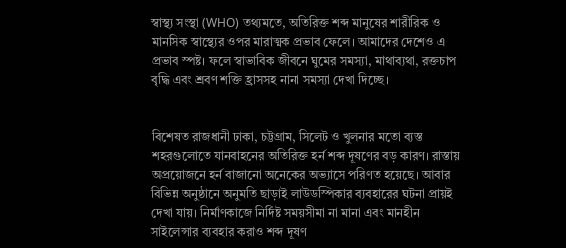স্বাস্থ্য সংস্থা (WHO) তথ্যমতে, অতিরিক্ত শব্দ মানুষের শারীরিক ও মানসিক স্বাস্থ্যের ওপর মারাত্মক প্রভাব ফেলে। আমাদের দেশেও এ প্রভাব স্পষ্ট। ফলে স্বাভাবিক জীবনে ঘুমের সমস্যা, মাথাব্যথা, রক্তচাপ বৃদ্ধি এবং শ্রবণ শক্তি হ্রাসসহ নানা সমস্যা দেখা দিচ্ছে।


বিশেষত রাজধানী ঢাকা, চট্টগ্রাম, সিলেট ও খুলনার মতো ব্যস্ত শহরগুলোতে যানবাহনের অতিরিক্ত হর্ন শব্দ দূষণের বড় কারণ। রাস্তায় অপ্রয়োজনে হর্ন বাজানো অনেকের অভ্যাসে পরিণত হয়েছে। আবার বিভিন্ন অনুষ্ঠানে অনুমতি ছাড়াই লাউডস্পিকার ব্যবহারের ঘটনা প্রায়ই দেখা যায়। নির্মাণকাজে নির্দিষ্ট সময়সীমা না মানা এবং মানহীন সাইলেন্সার ব্যবহার করাও শব্দ দূষণ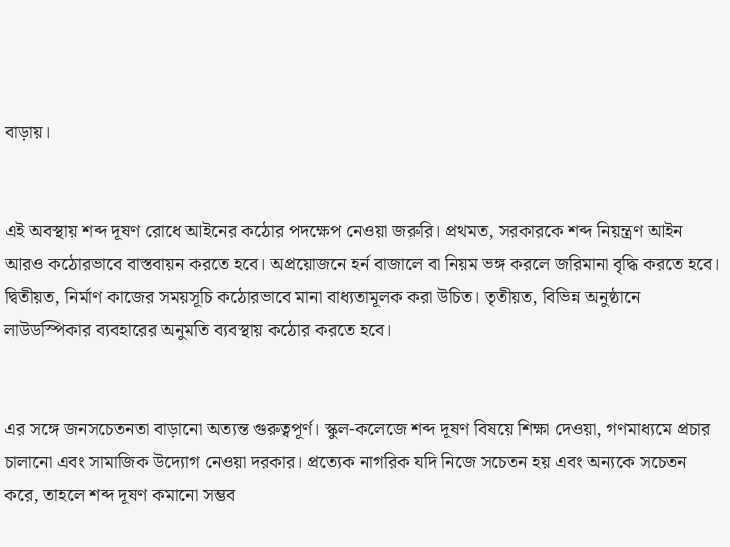বাড়ায়।


এই অবস্থায় শব্দ দূষণ রোধে আইনের কঠোর পদক্ষেপ নেওয়া জরুরি। প্রথমত, সরকারকে শব্দ নিয়ন্ত্রণ আইন আরও কঠোরভাবে বাস্তবায়ন করতে হবে। অপ্রয়োজনে হর্ন বাজালে বা নিয়ম ভঙ্গ করলে জরিমানা বৃদ্ধি করতে হবে। দ্বিতীয়ত, নির্মাণ কাজের সময়সূচি কঠোরভাবে মানা বাধ্যতামূলক করা উচিত। তৃতীয়ত, বিভিন্ন অনুষ্ঠানে লাউডস্পিকার ব্যবহারের অনুমতি ব্যবস্থায় কঠোর করতে হবে।


এর সঙ্গে জনসচেতনতা বাড়ানো অত্যন্ত গুরুত্বপূর্ণ। স্কুল-কলেজে শব্দ দূষণ বিষয়ে শিক্ষা দেওয়া, গণমাধ্যমে প্রচার চালানো এবং সামাজিক উদ্যোগ নেওয়া দরকার। প্রত্যেক নাগরিক যদি নিজে সচেতন হয় এবং অন্যকে সচেতন করে, তাহলে শব্দ দূষণ কমানো সম্ভব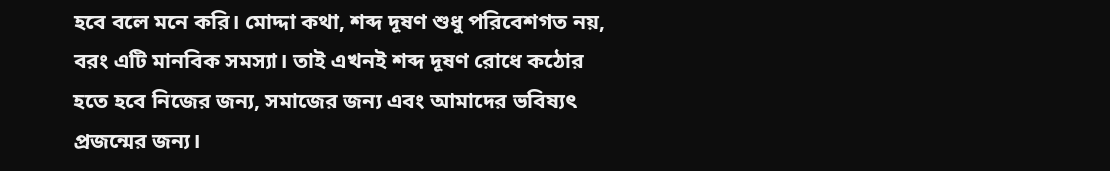হবে বলে মনে করি। মোদ্দা কথা, শব্দ দূষণ শুধু পরিবেশগত নয়, বরং এটি মানবিক সমস্যা। তাই এখনই শব্দ দূষণ রোধে কঠোর হতে হবে নিজের জন্য, সমাজের জন্য এবং আমাদের ভবিষ্যৎ প্রজন্মের জন্য।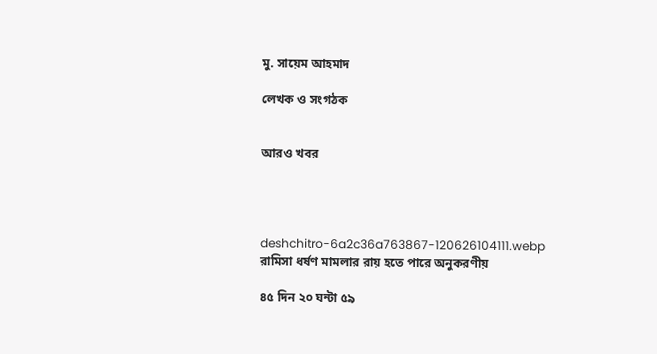মু. সায়েম আহমাদ

লেখক ও সংগঠক


আরও খবর




deshchitro-6a2c36a763867-120626104111.webp
রামিসা ধর্ষণ মামলার রায় হতে পারে অনুকরণীয়

৪৫ দিন ২০ ঘন্টা ৫৯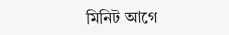মিনিট আগে